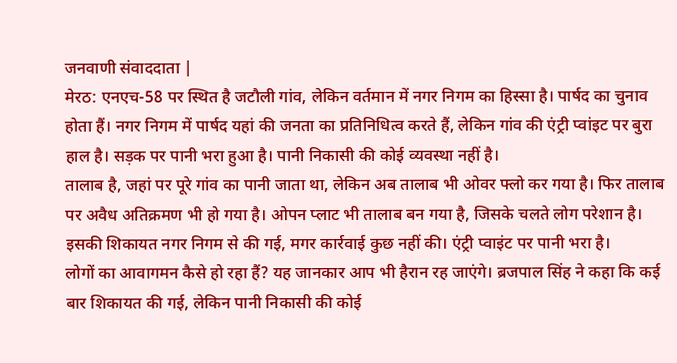जनवाणी संवाददाता |
मेरठ: एनएच-58 पर स्थित है जटौली गांव, लेकिन वर्तमान में नगर निगम का हिस्सा है। पार्षद का चुनाव होता हैं। नगर निगम में पार्षद यहां की जनता का प्रतिनिधित्व करते हैं, लेकिन गांव की एंट्री प्वांइट पर बुरा हाल है। सड़क पर पानी भरा हुआ है। पानी निकासी की कोई व्यवस्था नहीं है।
तालाब है, जहां पर पूरे गांव का पानी जाता था, लेकिन अब तालाब भी ओवर फ्लो कर गया है। फिर तालाब पर अवैध अतिक्रमण भी हो गया है। ओपन प्लाट भी तालाब बन गया है, जिसके चलते लोग परेशान है। इसकी शिकायत नगर निगम से की गई, मगर कार्रवाई कुछ नहीं की। एंट्री प्वाइंट पर पानी भरा है।
लोगों का आवागमन कैसे हो रहा हैं? यह जानकार आप भी हैरान रह जाएंगे। ब्रजपाल सिंह ने कहा कि कई बार शिकायत की गई, लेकिन पानी निकासी की कोई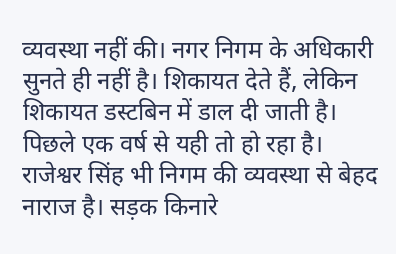व्यवस्था नहीं की। नगर निगम के अधिकारी सुनते ही नहीं है। शिकायत देते हैं, लेकिन शिकायत डस्टबिन में डाल दी जाती है।
पिछले एक वर्ष से यही तो हो रहा है। राजेश्वर सिंह भी निगम की व्यवस्था से बेहद नाराज है। सड़क किनारे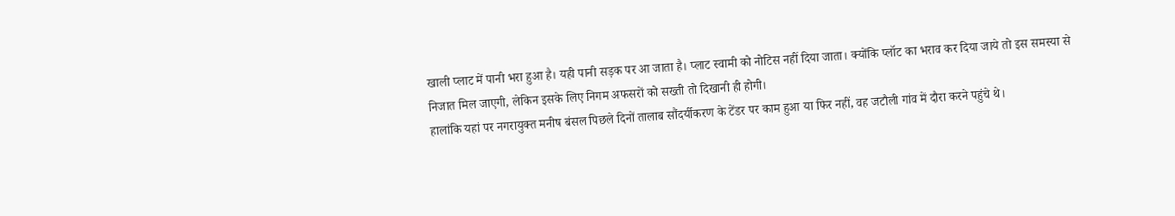खाली प्लाट में पानी भरा हुआ है। यही पानी सड़क पर आ जाता है। प्लाट स्वामी को नोटिस नहीं दिया जाता। क्योंकि प्लॉट का भराव कर दिया जाये तो इस समस्या से निजात मिल जाएगी, लेकिन इसके लिए निगम अफसरों को सख्ती तो दिखानी ही होगी।
हालांकि यहां पर नगरायुक्त मनीष बंसल पिछले दिनों तालाब सौंदर्यीकरण के टेंडर पर काम हुआ या फिर नहीं, वह जटौली गांव में दौरा करने पहुंचे थे।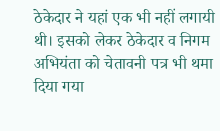ठेकेदार ने यहां एक भी नहीं लगायी थी। इसको लेकर ठेकेदार व निगम अभियंता को चेतावनी पत्र भी थमा दिया गया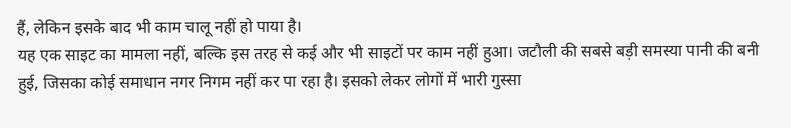हैं, लेकिन इसके बाद भी काम चालू नहीं हो पाया है।
यह एक साइट का मामला नहीं, बल्कि इस तरह से कई और भी साइटों पर काम नहीं हुआ। जटौली की सबसे बड़ी समस्या पानी की बनी हुई, जिसका कोई समाधान नगर निगम नहीं कर पा रहा है। इसको लेकर लोगों में भारी गुस्सा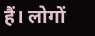हैं। लोगों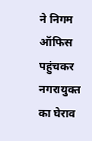ने निगम ऑफिस पहुंचकर नगरायुक्त का घेराव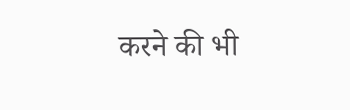करने की भी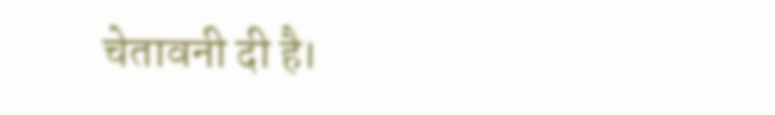चेतावनी दी है।